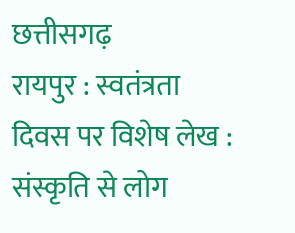छत्तीसगढ़
रायपुर : स्वतंत्रता दिवस पर विशेष लेख : संस्कृति से लोग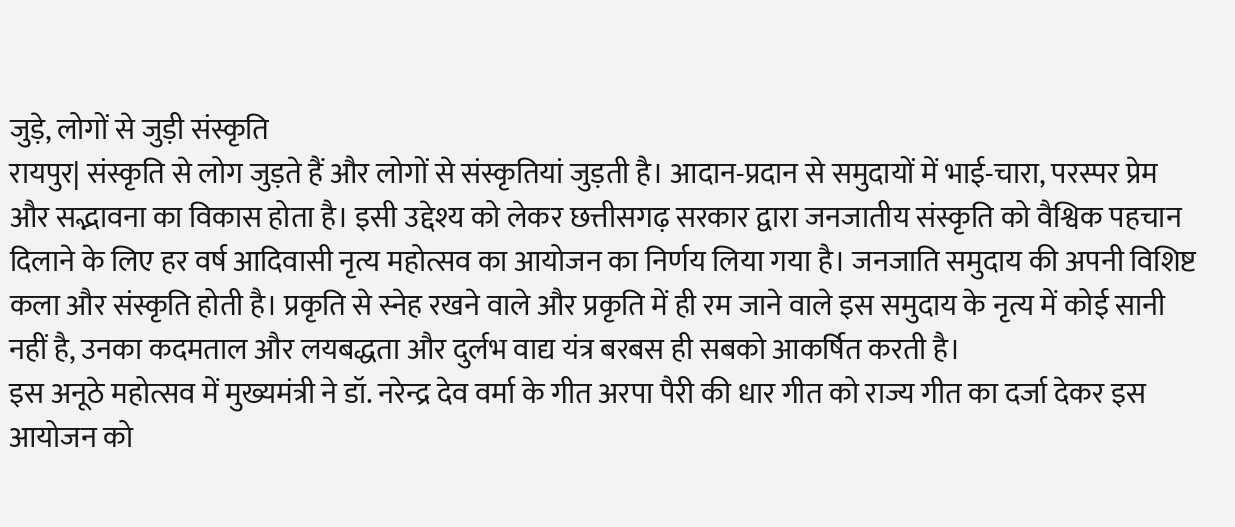जुड़े, लोगों से जुड़ी संस्कृति
रायपुर| संस्कृति से लोग जुड़ते हैं और लोगों से संस्कृतियां जुड़ती है। आदान-प्रदान से समुदायों में भाई-चारा, परस्पर प्रेम और सद्भावना का विकास होता है। इसी उद्देश्य को लेकर छत्तीसगढ़ सरकार द्वारा जनजातीय संस्कृति को वैश्विक पहचान दिलाने के लिए हर वर्ष आदिवासी नृत्य महोत्सव का आयोजन का निर्णय लिया गया है। जनजाति समुदाय की अपनी विशिष्ट कला और संस्कृति होती है। प्रकृति से स्नेह रखने वाले और प्रकृति में ही रम जाने वाले इस समुदाय के नृत्य में कोई सानी नहीं है, उनका कदमताल और लयबद्धता और दुर्लभ वाद्य यंत्र बरबस ही सबको आकर्षित करती है।
इस अनूठे महोत्सव में मुख्यमंत्री ने डॉ. नरेन्द्र देव वर्मा के गीत अरपा पैरी की धार गीत को राज्य गीत का दर्जा देकर इस आयोजन को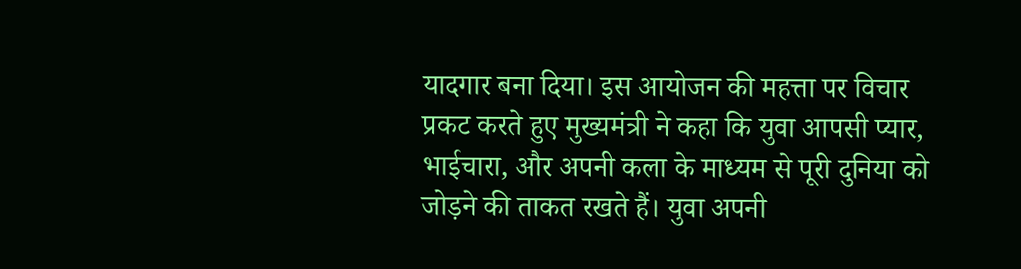यादगार बना दिया। इस आयोजन की महत्ता पर विचार प्रकट करते हुए मुख्यमंत्री ने कहा कि युवा आपसी प्यार, भाईचारा, और अपनी कला के माध्यम से पूरी दुनिया को जोड़ने की ताकत रखते हैं। युवा अपनी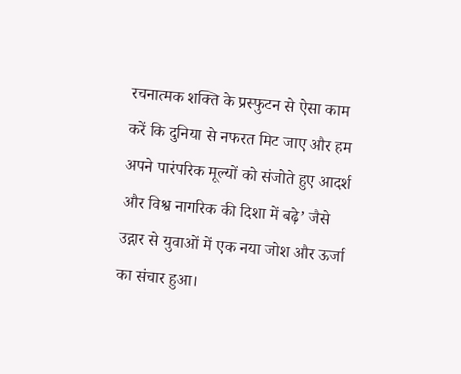रचनात्मक शक्ति के प्रस्फुटन से ऐसा काम करें कि दुनिया से नफरत मिट जाए और हम अपने पारंपरिक मूल्यों को संजोते हुए आदर्श और विश्व नागरिक की दिशा में बढ़े’ जैसे उद्गार से युवाओं में एक नया जोश और ऊर्जा का संचार हुआ।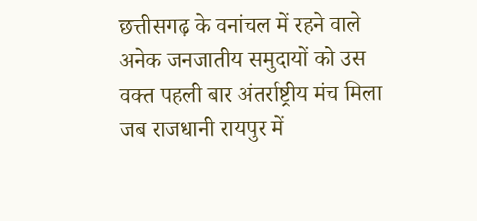छत्तीसगढ़ के वनांचल में रहने वाले अनेक जनजातीय समुदायों को उस वक्त पहली बार अंतर्राष्ट्रीय मंच मिला जब राजधानी रायपुर में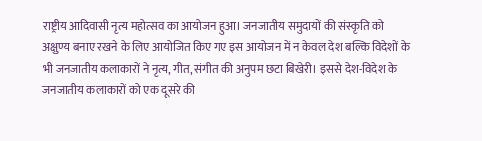राष्ट्रीय आदिवासी नृत्य महोत्सव का आयोजन हुआ। जनजातीय समुदायों की संस्कृति को अक्षुण्य बनाए रखने के लिए आयोजित किए गए इस आयोजन में न केवल देश बल्कि विदेशों के भी जनजातीय कलाकारों ने नृत्य, गीत, संगीत की अनुपम छटा बिखेरी। इससे देश-विदेश के जनजातीय कलाकारों को एक दूसरे की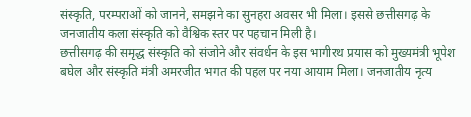संस्कृति, परम्पराओं को जानने, समझने का सुनहरा अवसर भी मिला। इससे छत्तीसगढ़ के जनजातीय कला संस्कृति को वैश्विक स्तर पर पहचान मिली है।
छत्तीसगढ़ की समृद्ध संस्कृति को संजोने और संवर्धन के इस भागीरथ प्रयास को मुख्यमंत्री भूपेश बघेल और संस्कृति मंत्री अमरजीत भगत की पहल पर नया आयाम मिला। जनजातीय नृत्य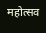महोत्सव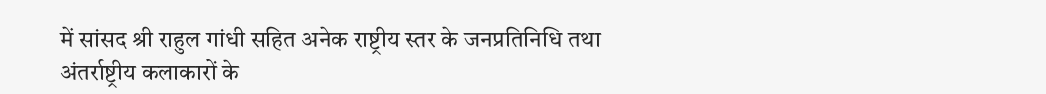में सांसद श्री राहुल गांधी सहित अनेक राष्ट्रीय स्तर के जनप्रतिनिधि तथा अंतर्राष्ट्रीय कलाकारों के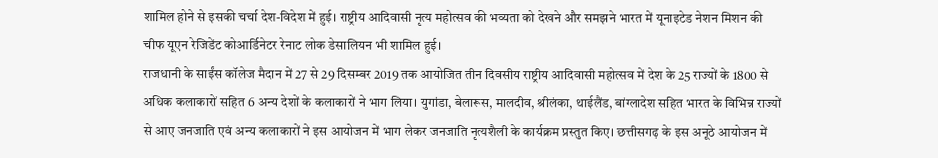शामिल होने से इसकी चर्चा देश-विदेश में हुई। राष्ट्रीय आदिवासी नृत्य महोत्सव की भव्यता को देखने और समझने भारत में यूनाइटेड नेशन मिशन की चीफ यूएन रेजिडेंट कोआर्डिनेटर रेनाट लोक डेसालियन भी शामिल हुई।
राजधानी के साईंस कॉलेज मैदान में 27 से 29 दिसम्बर 2019 तक आयोजित तीन दिवसीय राष्ट्रीय आदिवासी महोत्सव में देश के 25 राज्यों के 1800 से अधिक कलाकारों सहित 6 अन्य देशों के कलाकारों ने भाग लिया। युगांडा, बेलारूस, मालदीव, श्रीलंका, थाईलैंड, बांग्लादेश सहित भारत के विभिन्न राज्यों से आए जनजाति एवं अन्य कलाकारों ने इस आयोजन में भाग लेकर जनजाति नृत्यशैली के कार्यक्रम प्रस्तुत किए। छत्तीसगढ़ के इस अनूठे आयोजन में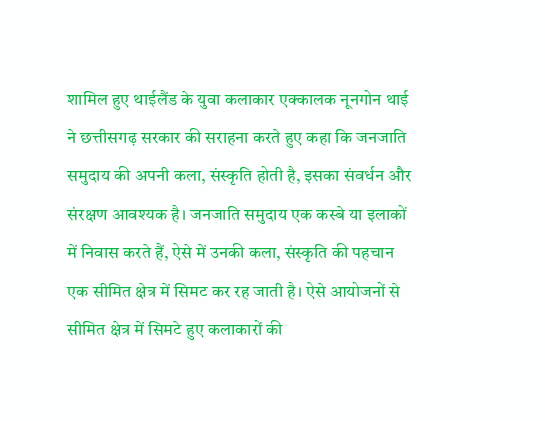शामिल हुए थाईलैंड के युवा कलाकार एक्कालक नूनगोन थाई ने छत्तीसगढ़ सरकार की सराहना करते हुए कहा कि जनजाति समुदाय की अपनी कला, संस्कृति होती है, इसका संवर्धन और संरक्षण आवश्यक है। जनजाति समुदाय एक कस्बे या इलाकों में निवास करते हैं, ऐसे में उनकी कला, संस्कृति की पहचान एक सीमित क्षेत्र में सिमट कर रह जाती है। ऐसे आयोजनों से सीमित क्षेत्र में सिमटे हुए कलाकारों की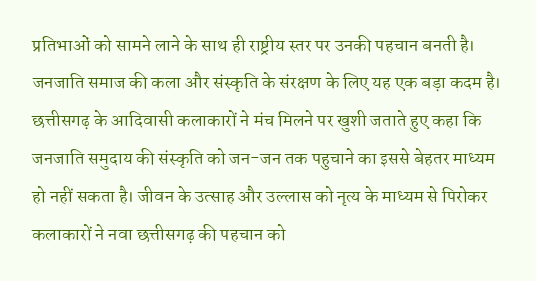प्रतिभाओं को सामने लाने के साथ ही राष्ट्रीय स्तर पर उनकी पहचान बनती है। जनजाति समाज की कला और संस्कृति के संरक्षण के लिए यह एक बड़ा कदम है।
छत्तीसगढ़ के आदिवासी कलाकारों ने मंच मिलने पर खुशी जताते हुए कहा कि जनजाति समुदाय की संस्कृति को जन-जन तक पहुचाने का इससे बेहतर माध्यम हो नहीं सकता है। जीवन के उत्साह और उल्लास को नृत्य के माध्यम से पिरोकर कलाकारों ने नवा छत्तीसगढ़ की पहचान को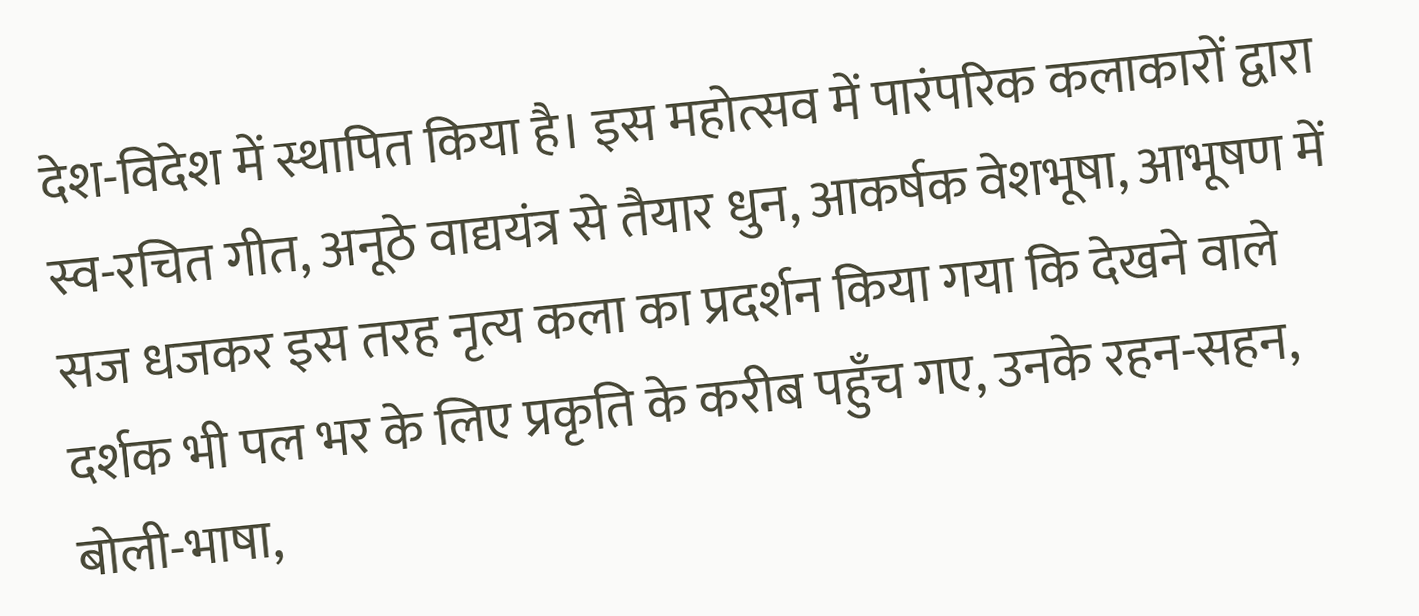देश-विदेश में स्थापित किया है। इस महोत्सव में पारंपरिक कलाकारों द्वारा स्व-रचित गीत, अनूठे वाद्ययंत्र से तैयार धुन, आकर्षक वेशभूषा, आभूषण में सज धजकर इस तरह नृत्य कला का प्रदर्शन किया गया कि देखने वाले दर्शक भी पल भर के लिए प्रकृति के करीब पहुँच गए, उनके रहन-सहन, बोली-भाषा,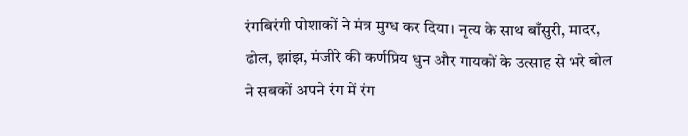रंगबिरंगी पोशाकों ने मंत्र मुग्ध कर दिया। नृत्य के साथ बाँसुरी, मादर, ढोल, झांझ, मंजीरे की कर्णप्रिय धुन और गायकों के उत्साह से भरे बोल ने सबकों अपने रंग में रंग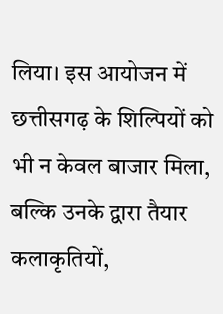लिया। इस आयोजन में छत्तीसगढ़ के शिल्पियों को भी न केवल बाजार मिला, बल्कि उनके द्वारा तैयार कलाकृतियों,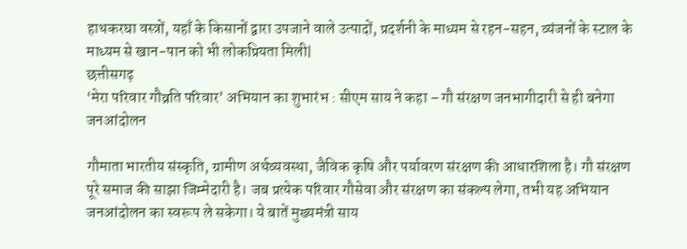हाथकरघा वस्त्रों, यहाँ के किसानों द्वारा उपजाने वाले उत्पादों, प्रदर्शनी के माध्यम से रहन-सहन, व्यंजनों के स्टाल के माध्यम से खान-पान को भी लोकप्रियता मिली|
छत्तीसगढ़
‘मेरा परिवार गौव्रति परिवार’ अभियान का शुभारंभ : सीएम साय ने कहा – गौ संरक्षण जनभागीदारी से ही बनेगा जनआंदोलन

गौमाता भारतीय संस्कृति, ग्रामीण अर्थव्यवस्था, जैविक कृषि और पर्यावरण संरक्षण की आधारशिला है। गौ संरक्षण पूरे समाज की साझा जिम्मेदारी है। जब प्रत्येक परिवार गौसेवा और संरक्षण का संकल्प लेगा, तभी यह अभियान जनआंदोलन का स्वरूप ले सकेगा। ये बातें मुख्यमंत्री साय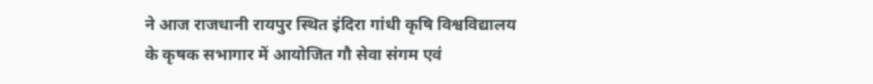ने आज राजधानी रायपुर स्थित इंदिरा गांधी कृषि विश्वविद्यालय के कृषक सभागार में आयोजित गौ सेवा संगम एवं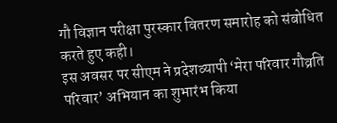गौ विज्ञान परीक्षा पुरस्कार वितरण समारोह को संबोधित करते हुए कही।
इस अवसर पर सीएम ने प्रदेशव्यापी ‘मेरा परिवार गौव्रति परिवार’ अभियान का शुभारंभ किया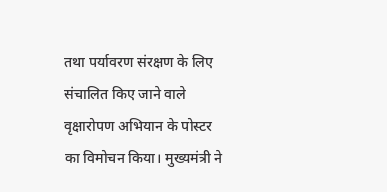तथा पर्यावरण संरक्षण के लिए संचालित किए जाने वाले वृक्षारोपण अभियान के पोस्टर का विमोचन किया। मुख्यमंत्री ने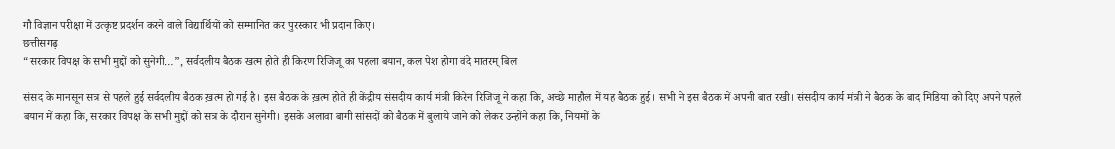गौ विज्ञान परीक्षा में उत्कृष्ट प्रदर्शन करने वाले विद्यार्थियों को सम्मानित कर पुरस्कार भी प्रदान किए।
छत्तीसगढ़
“सरकार विपक्ष के सभी मुद्दों को सुनेगी…”, सर्वदलीय बैठक खत्म होते ही किरण रिजिजू का पहला बयान, कल पेश होगा वंदे मातरम् बिल

संसद के मानसून सत्र से पहले हुई सर्वदलीय बैठक ख़त्म हो गई है। इस बैठक के ख़त्म होते ही केंद्रीय संसदीय कार्य मंत्री किरेन रिजिजू ने कहा कि, अच्छे माहौल में यह बैठक हुई। सभी ने इस बैठक में अपनी बात रखी। संसदीय कार्य मंत्री ने बैठक के बाद मिडिया को दिए अपने पहले बयान में कहा कि, सरकार विपक्ष के सभी मुद्दों को सत्र के दौरान सुनेगी। इसके अलावा बागी सांसदों को बैठक में बुलाये जाने को लेकर उन्होंने कहा कि, नियमों के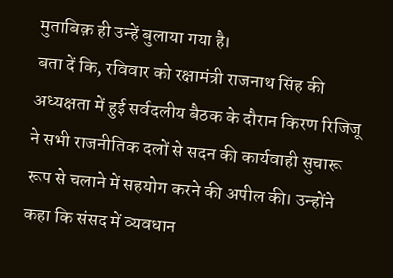मुताबिक़ ही उन्हें बुलाया गया है।
बता दें कि, रविवार को रक्षामंत्री राजनाथ सिंह की अध्यक्षता में हुई सर्वदलीय बैठक के दौरान किरण रिजिजू ने सभी राजनीतिक दलों से सदन की कार्यवाही सुचारू रूप से चलाने में सहयोग करने की अपील की। उन्होंने कहा कि संसद में व्यवधान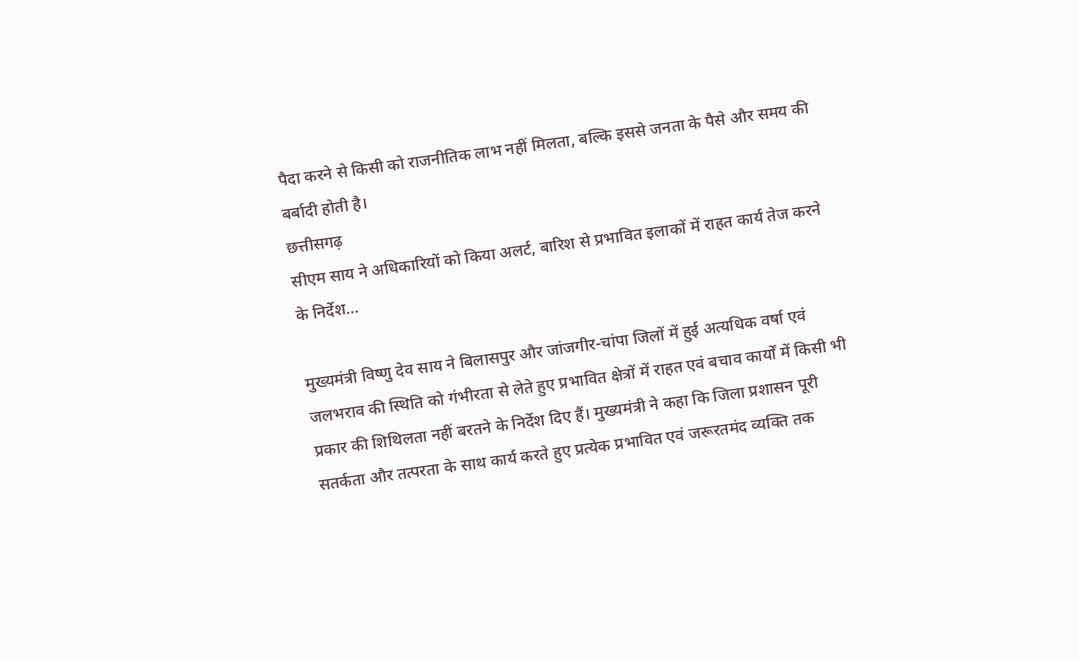पैदा करने से किसी को राजनीतिक लाभ नहीं मिलता, बल्कि इससे जनता के पैसे और समय की बर्बादी होती है।
छत्तीसगढ़
सीएम साय ने अधिकारियों को किया अलर्ट, बारिश से प्रभावित इलाकों में राहत कार्य तेज करने के निर्देश…

मुख्यमंत्री विष्णु देव साय ने बिलासपुर और जांजगीर-चांपा जिलों में हुई अत्यधिक वर्षा एवं जलभराव की स्थिति को गंभीरता से लेते हुए प्रभावित क्षेत्रों में राहत एवं बचाव कार्यों में किसी भी प्रकार की शिथिलता नहीं बरतने के निर्देश दिए हैं। मुख्यमंत्री ने कहा कि जिला प्रशासन पूरी सतर्कता और तत्परता के साथ कार्य करते हुए प्रत्येक प्रभावित एवं जरूरतमंद व्यक्ति तक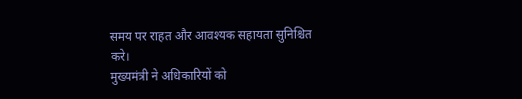समय पर राहत और आवश्यक सहायता सुनिश्चित करे।
मुख्यमंत्री ने अधिकारियों को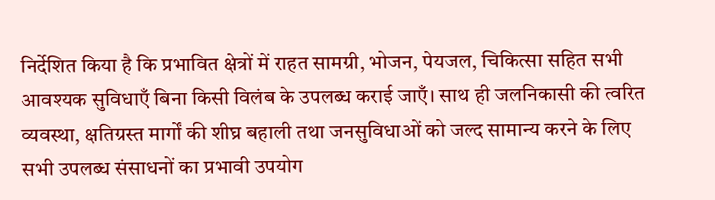निर्देशित किया है कि प्रभावित क्षेत्रों में राहत सामग्री, भोजन, पेयजल, चिकित्सा सहित सभी आवश्यक सुविधाएँ बिना किसी विलंब के उपलब्ध कराई जाएँ। साथ ही जलनिकासी की त्वरित व्यवस्था, क्षतिग्रस्त मार्गों की शीघ्र बहाली तथा जनसुविधाओं को जल्द सामान्य करने के लिए सभी उपलब्ध संसाधनों का प्रभावी उपयोग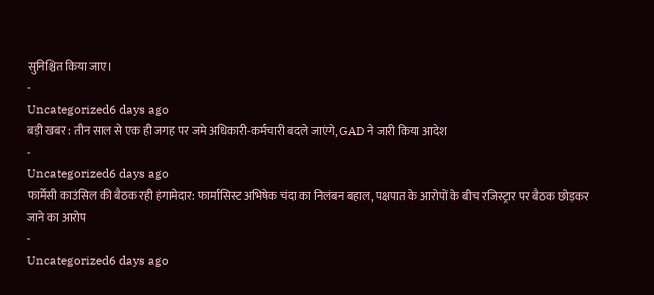सुनिश्चित किया जाए।
-
Uncategorized6 days ago
बड़ी खबर : तीन साल से एक ही जगह पर जमे अधिकारी-कर्मचारी बदले जाएंगे, GAD ने जारी किया आदेश
-
Uncategorized6 days ago
फार्मेसी काउंसिल की बैठक रही हंगामेदार: फार्मासिस्ट अभिषेक चंदा का निलंबन बहाल, पक्षपात के आरोपों के बीच रजिस्ट्रार पर बैठक छोड़कर जाने का आरोप
-
Uncategorized6 days ago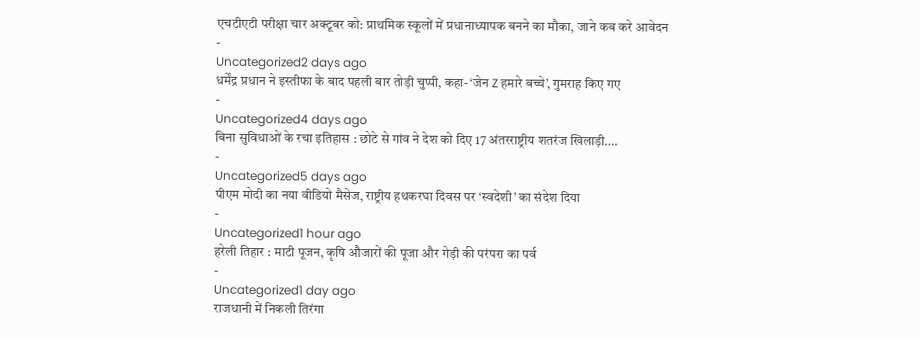एचटीएटी परीक्षा चार अक्टूबर को: प्राथमिक स्कूलों में प्रधानाध्यापक बनने का मौका, जाने कब करे आवेदन
-
Uncategorized2 days ago
धर्मेंद्र प्रधान ने इस्तीफा के बाद पहली बार तोड़ी चुप्पी, कहा- ‘जेन Z हमारे बच्चे’, गुमराह किए गए
-
Uncategorized4 days ago
बिना सुविधाओं के रचा इतिहास : छोटे से गांव ने देश को दिए 17 अंतरराष्ट्रीय शतरंज खिलाड़ी….
-
Uncategorized5 days ago
पीएम मोदी का नया वीडियो मैसेज, राष्ट्रीय हथकरघा दिवस पर ‘स्वदेशी’ का संदेश दिया
-
Uncategorized1 hour ago
हरेली तिहार : माटी पूजन, कृषि औजारों की पूजा और गेड़ी की परंपरा का पर्व
-
Uncategorized1 day ago
राजधानी में निकली तिरंगा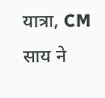यात्रा, CM साय ने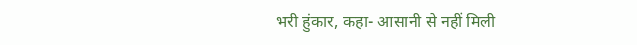भरी हुंकार, कहा- आसानी से नहीं मिली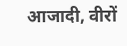आजादी, वीरों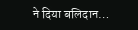ने दिया बलिदान…